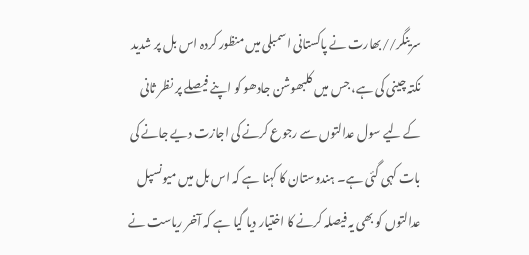سرینگر//بھارت نے پاکستانی اسمبلی میں منظور کردہ اس بل پر شدید نکتہ چینی کی ہے، جس میں کلبھوشن جادھو کو اپنے فیصلے پر نظر ثانی کے لیے سول عدالتوں سے رجوع کرنے کی اجازت دیے جانے کی بات کہی گئی ہے۔ ہندوستان کا کہنا ہے کہ اس بل میں میونسپل عدالتوں کو بھی یہ فیصلہ کرنے کا اختیار دیا گیا ہے کہ آخر ریاست نے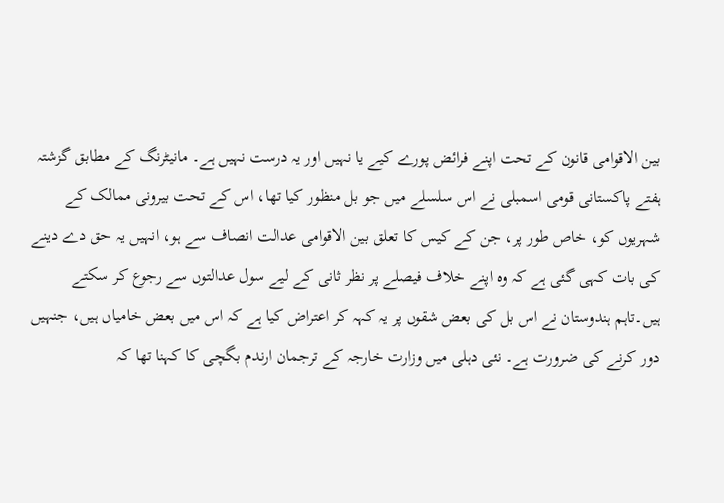بین الاقوامی قانون کے تحت اپنے فرائض پورے کیے یا نہیں اور یہ درست نہیں ہے۔ مانیٹرنگ کے مطابق گزشتہ ہفتے پاکستانی قومی اسمبلی نے اس سلسلے میں جو بل منظور کیا تھا، اس کے تحت بیرونی ممالک کے شہریوں کو، خاص طور پر، جن کے کیس کا تعلق بین الاقوامی عدالت انصاف سے ہو، انہیں یہ حق دے دینے کی بات کہی گئی ہے کہ وہ اپنے خلاف فیصلے پر نظر ثانی کے لیے سول عدالتوں سے رجوع کر سکتے ہیں۔تاہم ہندوستان نے اس بل کی بعض شقوں پر یہ کہہ کر اعتراض کیا ہے کہ اس میں بعض خامیاں ہیں، جنہیں دور کرنے کی ضرورت ہے۔ نئی دہلی میں وزارت خارجہ کے ترجمان ارندم بگچی کا کہنا تھا کہ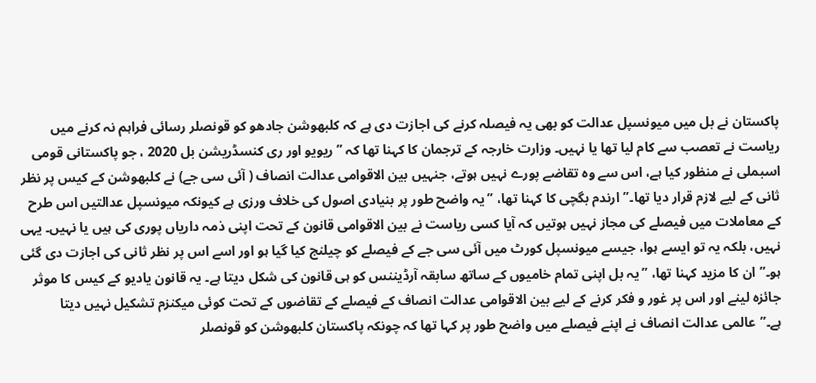پاکستان نے بل میں میونسپل عدالت کو بھی یہ فیصلہ کرنے کی اجازت دی ہے کہ کلبھوشن جادھو کو قونصلر رسائی فراہم نہ کرنے میں ریاست نے تعصب سے کام لیا تھا یا نہیں۔ وزارت خارجہ کے ترجمان کا کہنا تھا کہ ”ریویو اور ری کنسڈریشن بل 2020 ، جو پاکستانی قومی اسبملی نے منظور کیا ہے، اس سے وہ تقاضے پورے نہیں ہوتے، جنہیں بین الاقوامی عدالت انصاف ( آئی سی جے) نے کلبھوشن کے کیس پر نظر ثانی کے لیے لازم قرار دیا تھا۔”ارندم بگچی کا کہنا تھا، ”یہ واضح طور پر بنیادی اصول کی خلاف ورزی ہے کیونکہ میونسپل عدالتیں اس طرح کے معاملات میں فیصلے کی مجاز نہیں ہوتیں کہ آیا کسی ریاست نے بین الاقوامی قانون کے تحت اپنی ذمہ داریاں پوری کی ہیں یا نہیں۔ یہی نہیں، بلکہ یہ تو ایسے ہوا، جیسے میونسپل کورٹ میں آئی سی جے کے فیصلے کو چیلنج کیا گیا ہو اور اسے اس پر نظر ثانی کی اجازت دی گئی ہو۔”ان کا مزید کہنا تھا، ”یہ بل اپنی تمام خامیوں کے ساتھ سابقہ آرڈیننس کو ہی قانون کی شکل دیتا ہے۔ یہ قانون یادیو کے کیس کا موثر جائزہ لینے اور اس پر غور و فکر کرنے کے لیے بین الاقوامی عدالت انصاف کے فیصلے کے تقاضوں کے تحت کوئی میکنزم تشکیل نہیں دیتا ہے۔”عالمی عدالت انصاف نے اپنے فیصلے میں واضح طور پر کہا تھا کہ چونکہ پاکستان کلبھوشن کو قونصلر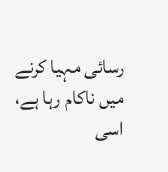رسائی مہیا کرنے میں ناکام رہا ہے، اسی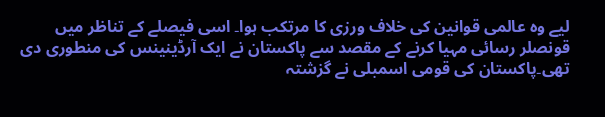لیے وہ عالمی قوانین کی خلاف ورزی کا مرتکب ہوا۔ اسی فیصلے کے تناظر میں قونصلر رسائی مہیا کرنے کے مقصد سے پاکستان نے ایک آرڈینینس کی منطوری دی تھی۔پاکستان کی قومی اسمبلی نے گزشتہ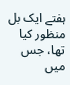ہفتے ایک بل منظور کیا تھا، جس میں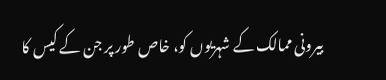بیرونی ممالک کے شہریوں کو، خاص طور پر جن کے کیس کا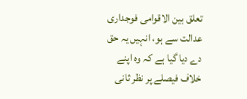تعلق بین الاقوامی فوجداری عدالت سے ہو، انہیں یہ حق دے دیا گیا ہے کہ وہ اپنے خلاف فیصلے پر نظر ثانی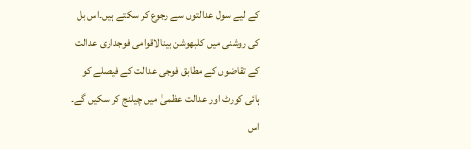کے لیے سول عدالتوں سے رجوع کر سکتے ہیں۔اس بل کی روشنی میں کلبھوشن بینالاقوامی فوجداری عدالت کے تقاضوں کے مطابق فوجی عدالت کے فیصلے کو ہائی کورٹ اور عدالت عظمیٰ میں چیلنج کر سکیں گے۔ اس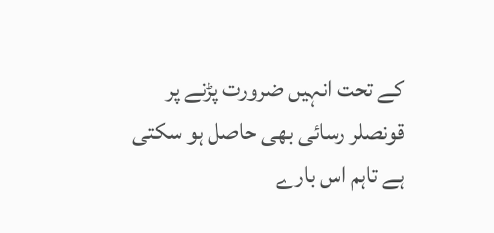کے تحت انہیں ضرورت پڑنے پر قونصلر رسائی بھی حاصل ہو سکتی ہے تاہم اس بارے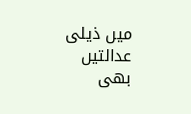میں ذیلی عدالتیں بھی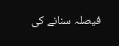فیصلہ سنانے کی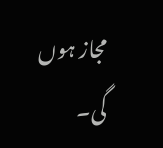مجاز ہوں گی۔